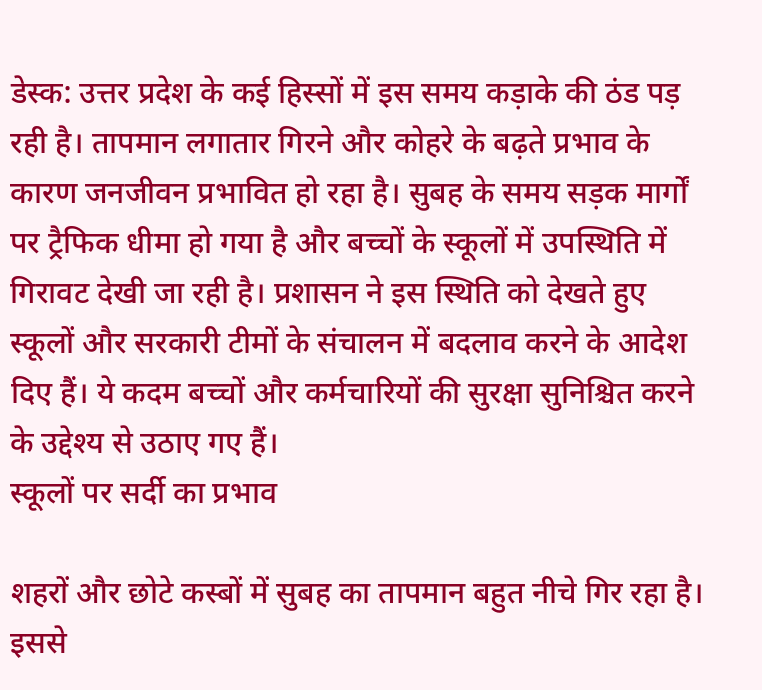डेस्क: उत्तर प्रदेश के कई हिस्सों में इस समय कड़ाके की ठंड पड़ रही है। तापमान लगातार गिरने और कोहरे के बढ़ते प्रभाव के कारण जनजीवन प्रभावित हो रहा है। सुबह के समय सड़क मार्गों पर ट्रैफिक धीमा हो गया है और बच्चों के स्कूलों में उपस्थिति में गिरावट देखी जा रही है। प्रशासन ने इस स्थिति को देखते हुए स्कूलों और सरकारी टीमों के संचालन में बदलाव करने के आदेश दिए हैं। ये कदम बच्चों और कर्मचारियों की सुरक्षा सुनिश्चित करने के उद्देश्य से उठाए गए हैं।
स्कूलों पर सर्दी का प्रभाव

शहरों और छोटे कस्बों में सुबह का तापमान बहुत नीचे गिर रहा है। इससे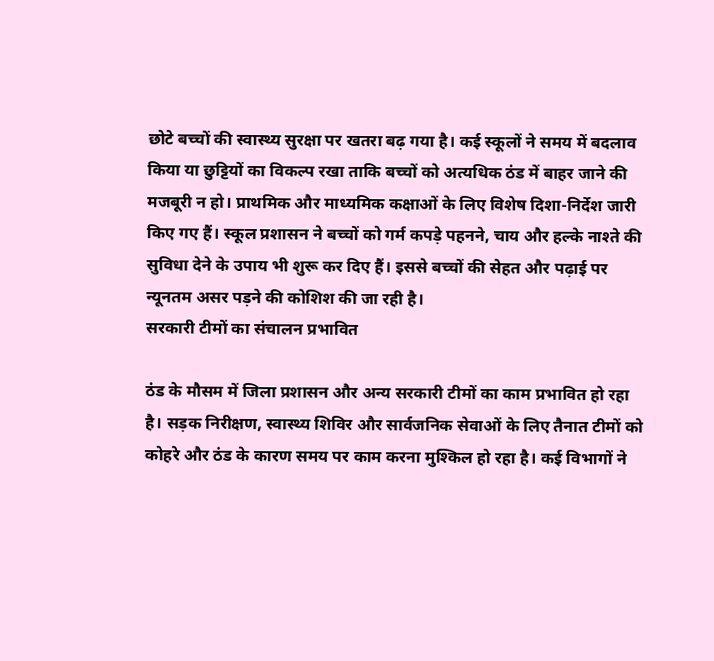छोटे बच्चों की स्वास्थ्य सुरक्षा पर खतरा बढ़ गया है। कई स्कूलों ने समय में बदलाव किया या छुट्टियों का विकल्प रखा ताकि बच्चों को अत्यधिक ठंड में बाहर जाने की मजबूरी न हो। प्राथमिक और माध्यमिक कक्षाओं के लिए विशेष दिशा-निर्देश जारी किए गए हैं। स्कूल प्रशासन ने बच्चों को गर्म कपड़े पहनने, चाय और हल्के नाश्ते की सुविधा देने के उपाय भी शुरू कर दिए हैं। इससे बच्चों की सेहत और पढ़ाई पर न्यूनतम असर पड़ने की कोशिश की जा रही है।
सरकारी टीमों का संचालन प्रभावित

ठंड के मौसम में जिला प्रशासन और अन्य सरकारी टीमों का काम प्रभावित हो रहा है। सड़क निरीक्षण, स्वास्थ्य शिविर और सार्वजनिक सेवाओं के लिए तैनात टीमों को कोहरे और ठंड के कारण समय पर काम करना मुश्किल हो रहा है। कई विभागों ने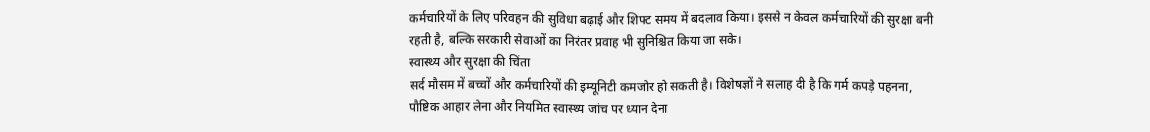कर्मचारियों के लिए परिवहन की सुविधा बढ़ाई और शिफ्ट समय में बदलाव किया। इससे न केवल कर्मचारियों की सुरक्षा बनी रहती है, बल्कि सरकारी सेवाओं का निरंतर प्रवाह भी सुनिश्चित किया जा सके।
स्वास्थ्य और सुरक्षा की चिंता
सर्द मौसम में बच्चों और कर्मचारियों की इम्यूनिटी कमजोर हो सकती है। विशेषज्ञों ने सलाह दी है कि गर्म कपड़े पहनना, पौष्टिक आहार लेना और नियमित स्वास्थ्य जांच पर ध्यान देना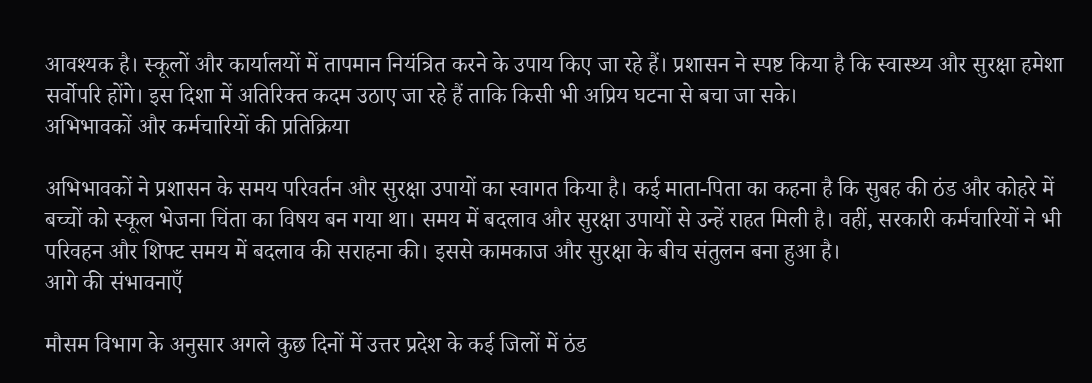आवश्यक है। स्कूलों और कार्यालयों में तापमान नियंत्रित करने के उपाय किए जा रहे हैं। प्रशासन ने स्पष्ट किया है कि स्वास्थ्य और सुरक्षा हमेशा सर्वोपरि होंगे। इस दिशा में अतिरिक्त कदम उठाए जा रहे हैं ताकि किसी भी अप्रिय घटना से बचा जा सके।
अभिभावकों और कर्मचारियों की प्रतिक्रिया

अभिभावकों ने प्रशासन के समय परिवर्तन और सुरक्षा उपायों का स्वागत किया है। कई माता-पिता का कहना है कि सुबह की ठंड और कोहरे में बच्चों को स्कूल भेजना चिंता का विषय बन गया था। समय में बदलाव और सुरक्षा उपायों से उन्हें राहत मिली है। वहीं, सरकारी कर्मचारियों ने भी परिवहन और शिफ्ट समय में बदलाव की सराहना की। इससे कामकाज और सुरक्षा के बीच संतुलन बना हुआ है।
आगे की संभावनाएँ

मौसम विभाग के अनुसार अगले कुछ दिनों में उत्तर प्रदेश के कई जिलों में ठंड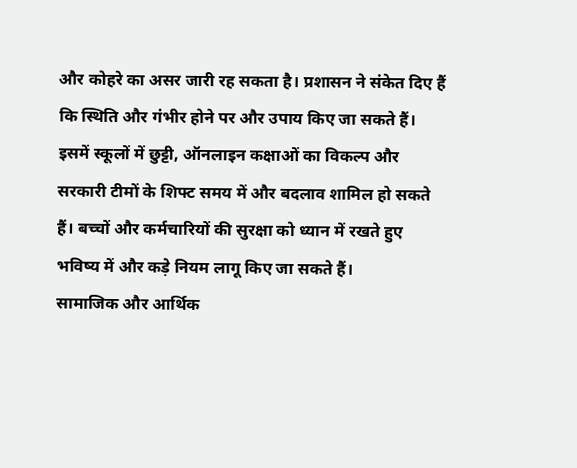और कोहरे का असर जारी रह सकता है। प्रशासन ने संकेत दिए हैं कि स्थिति और गंभीर होने पर और उपाय किए जा सकते हैं। इसमें स्कूलों में छुट्टी, ऑनलाइन कक्षाओं का विकल्प और सरकारी टीमों के शिफ्ट समय में और बदलाव शामिल हो सकते हैं। बच्चों और कर्मचारियों की सुरक्षा को ध्यान में रखते हुए भविष्य में और कड़े नियम लागू किए जा सकते हैं।
सामाजिक और आर्थिक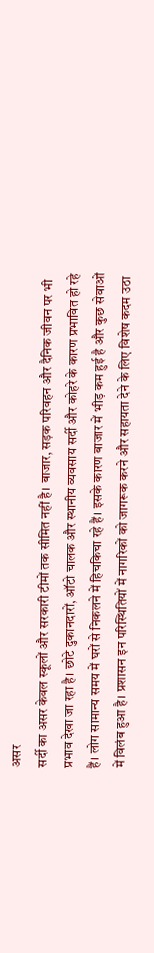असर
सर्दी का असर केवल स्कूलों और सरकारी टीमों तक सीमित नहीं है। बाजार, सड़क परिवहन और दैनिक जीवन पर भी प्रभाव देखा जा रहा है। छोटे दुकानदारों, ऑटो चालक और स्थानीय व्यवसाय सर्दी और कोहरे के कारण प्रभावित हो रहे हैं। लोग सामान्य समय में घरों से निकलने में हिचकिचा रहे हैं। इसके कारण बाजार में भीड़ कम हुई है और कुछ सेवाओं में विलंब हुआ है। प्रशासन इन परिस्थितियों में नागरिकों को जागरूक करने और सहायता देने के लिए विशेष कदम उठा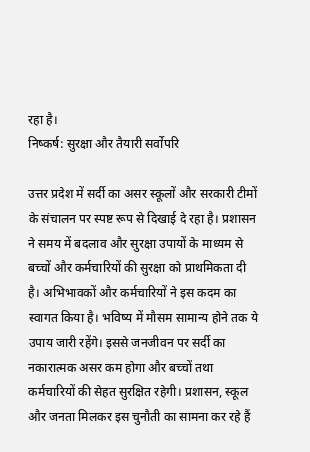रहा है।
निष्कर्ष: सुरक्षा और तैयारी सर्वोपरि

उत्तर प्रदेश में सर्दी का असर स्कूलों और सरकारी टीमों के संचालन पर स्पष्ट रूप से दिखाई दे रहा है। प्रशासन ने समय में बदलाव और सुरक्षा उपायों के माध्यम से बच्चों और कर्मचारियों की सुरक्षा को प्राथमिकता दी है। अभिभावकों और कर्मचारियों ने इस कदम का स्वागत किया है। भविष्य में मौसम सामान्य होने तक ये उपाय जारी रहेंगे। इससे जनजीवन पर सर्दी का नकारात्मक असर कम होगा और बच्चों तथा कर्मचारियों की सेहत सुरक्षित रहेगी। प्रशासन, स्कूल और जनता मिलकर इस चुनौती का सामना कर रहे हैं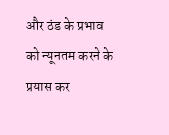और ठंड के प्रभाव को न्यूनतम करने के प्रयास कर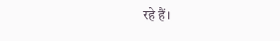रहे हैं।